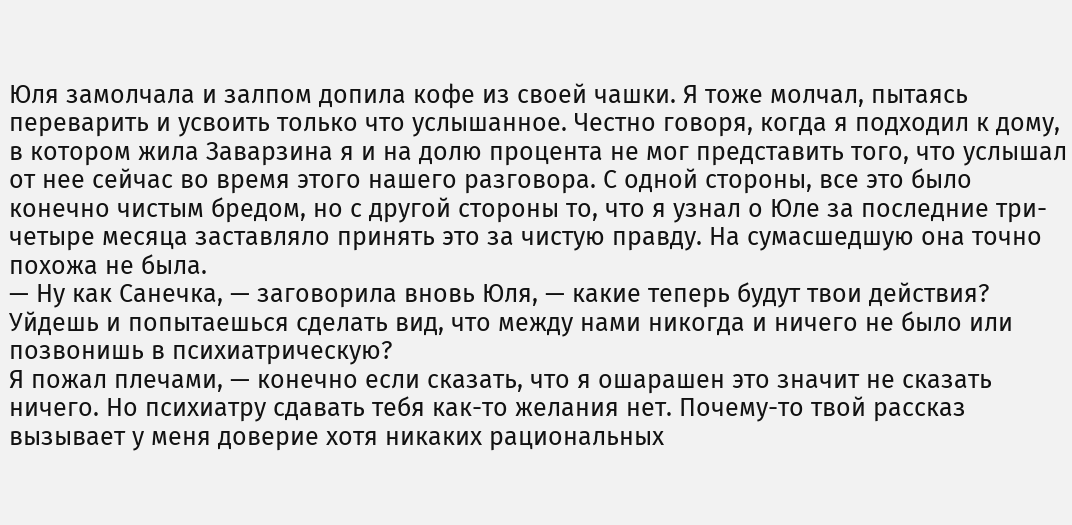Юля замолчала и залпом допила кофе из своей чашки. Я тоже молчал, пытаясь переварить и усвоить только что услышанное. Честно говоря, когда я подходил к дому, в котором жила Заварзина я и на долю процента не мог представить того, что услышал от нее сейчас во время этого нашего разговора. С одной стороны, все это было конечно чистым бредом, но с другой стороны то, что я узнал о Юле за последние три-четыре месяца заставляло принять это за чистую правду. На сумасшедшую она точно похожа не была.
— Ну как Санечка, — заговорила вновь Юля, — какие теперь будут твои действия? Уйдешь и попытаешься сделать вид, что между нами никогда и ничего не было или позвонишь в психиатрическую?
Я пожал плечами, — конечно если сказать, что я ошарашен это значит не сказать ничего. Но психиатру сдавать тебя как-то желания нет. Почему-то твой рассказ вызывает у меня доверие хотя никаких рациональных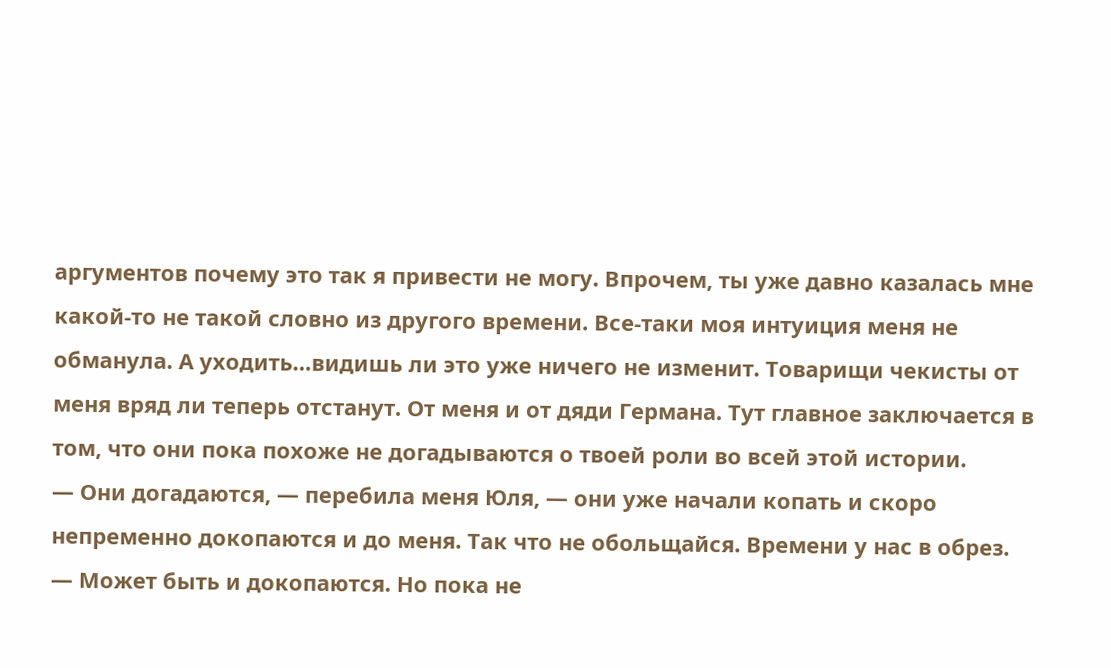аргументов почему это так я привести не могу. Впрочем, ты уже давно казалась мне какой-то не такой словно из другого времени. Все-таки моя интуиция меня не обманула. А уходить…видишь ли это уже ничего не изменит. Товарищи чекисты от меня вряд ли теперь отстанут. От меня и от дяди Германа. Тут главное заключается в том, что они пока похоже не догадываются о твоей роли во всей этой истории.
— Они догадаются, — перебила меня Юля, — они уже начали копать и скоро непременно докопаются и до меня. Так что не обольщайся. Времени у нас в обрез.
— Может быть и докопаются. Но пока не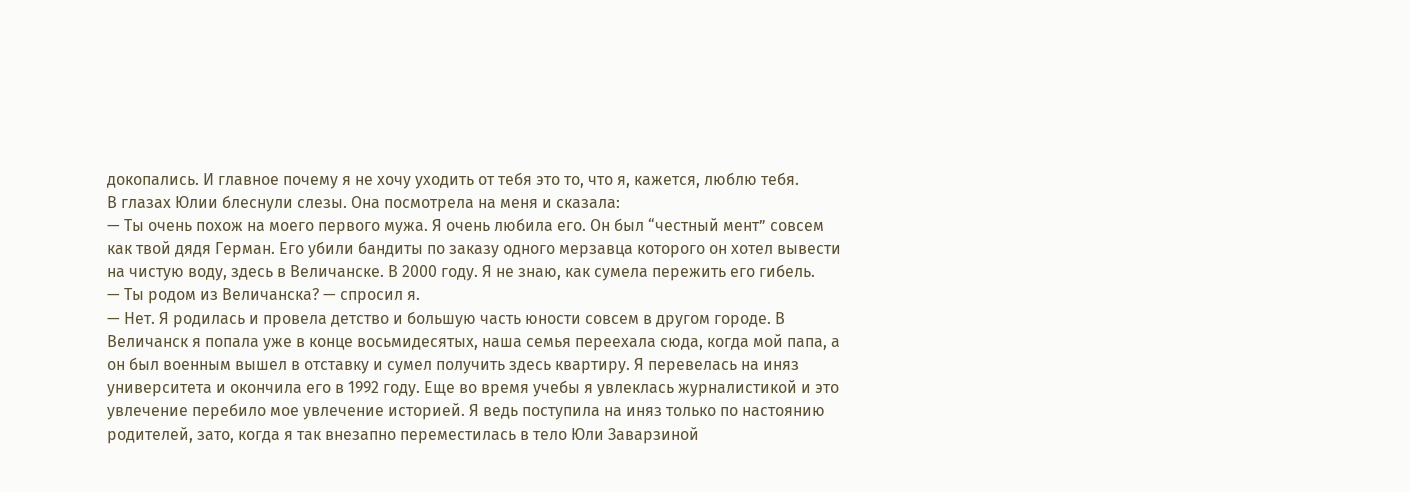докопались. И главное почему я не хочу уходить от тебя это то, что я, кажется, люблю тебя.
В глазах Юлии блеснули слезы. Она посмотрела на меня и сказала:
— Ты очень похож на моего первого мужа. Я очень любила его. Он был “честный мент” совсем как твой дядя Герман. Его убили бандиты по заказу одного мерзавца которого он хотел вывести на чистую воду, здесь в Величанске. В 2000 году. Я не знаю, как сумела пережить его гибель.
— Ты родом из Величанска? — спросил я.
— Нет. Я родилась и провела детство и большую часть юности совсем в другом городе. В Величанск я попала уже в конце восьмидесятых, наша семья переехала сюда, когда мой папа, а он был военным вышел в отставку и сумел получить здесь квартиру. Я перевелась на иняз университета и окончила его в 1992 году. Еще во время учебы я увлеклась журналистикой и это увлечение перебило мое увлечение историей. Я ведь поступила на иняз только по настоянию родителей, зато, когда я так внезапно переместилась в тело Юли Заварзиной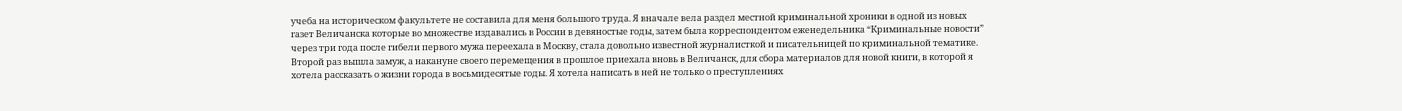учеба на историческом факультете не составила для меня большого труда. Я вначале вела раздел местной криминальной хроники в одной из новых газет Величанска которые во множестве издавались в России в девяностые годы, затем была корреспондентом еженедельника “Криминальные новости” через три года после гибели первого мужа переехала в Москву, стала довольно известной журналисткой и писательницей по криминальной тематике. Второй раз вышла замуж, а накануне своего перемещения в прошлое приехала вновь в Величанск, для сбора материалов для новой книги, в которой я хотела рассказать о жизни города в восьмидесятые годы. Я хотела написать в ней не только о преступлениях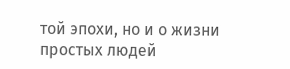той эпохи, но и о жизни простых людей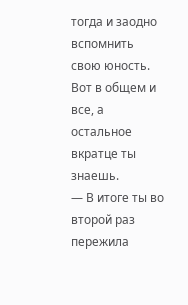тогда и заодно вспомнить свою юность. Вот в общем и все, а остальное вкратце ты знаешь.
— В итоге ты во второй раз пережила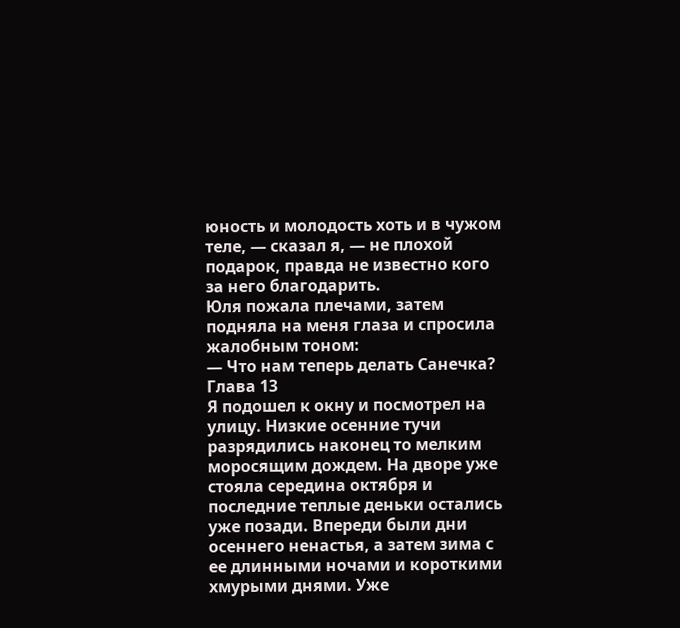юность и молодость хоть и в чужом теле, — сказал я, — не плохой подарок, правда не известно кого за него благодарить.
Юля пожала плечами, затем подняла на меня глаза и спросила жалобным тоном:
— Что нам теперь делать Санечка?
Глава 13
Я подошел к окну и посмотрел на улицу. Низкие осенние тучи разрядились наконец то мелким моросящим дождем. На дворе уже стояла середина октября и последние теплые деньки остались уже позади. Впереди были дни осеннего ненастья, а затем зима с ее длинными ночами и короткими хмурыми днями. Уже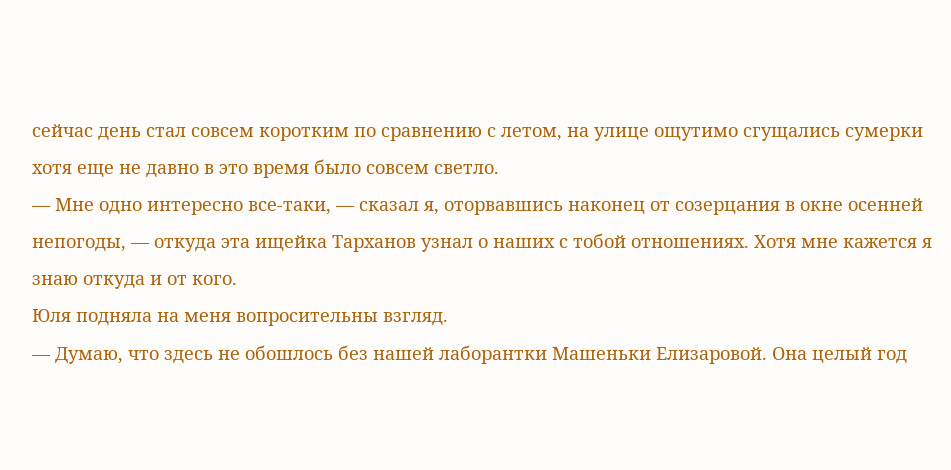сейчас день стал совсем коротким по сравнению с летом, на улице ощутимо сгущались сумерки хотя еще не давно в это время было совсем светло.
— Мне одно интересно все-таки, — сказал я, оторвавшись наконец от созерцания в окне осенней непогоды, — откуда эта ищейка Тарханов узнал о наших с тобой отношениях. Хотя мне кажется я знаю откуда и от кого.
Юля подняла на меня вопросительны взгляд.
— Думаю, что здесь не обошлось без нашей лаборантки Машеньки Елизаровой. Она целый год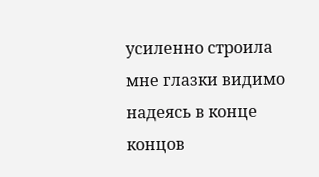усиленно строила мне глазки видимо надеясь в конце концов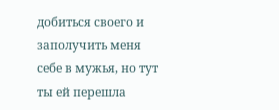добиться своего и заполучить меня себе в мужья, но тут ты ей перешла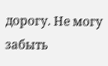дорогу. Не могу забыть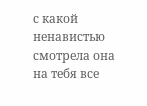с какой ненавистью смотрела она на тебя все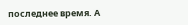последнее время. А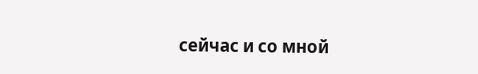сейчас и со мной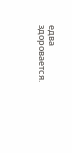едва здоровается.